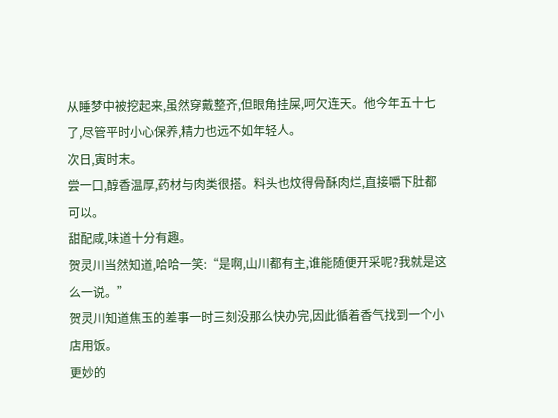从睡梦中被挖起来,虽然穿戴整齐,但眼角挂屎,呵欠连天。他今年五十七了,尽管平时小心保养,精力也远不如年轻人。
次日,寅时末。
尝一口,醇香温厚,药材与肉类很搭。料头也炆得骨酥肉烂,直接嚼下肚都可以。
甜配咸,味道十分有趣。
贺灵川当然知道,哈哈一笑:“是啊,山川都有主,谁能随便开采呢?我就是这么一说。”
贺灵川知道焦玉的差事一时三刻没那么快办完,因此循着香气找到一个小店用饭。
更妙的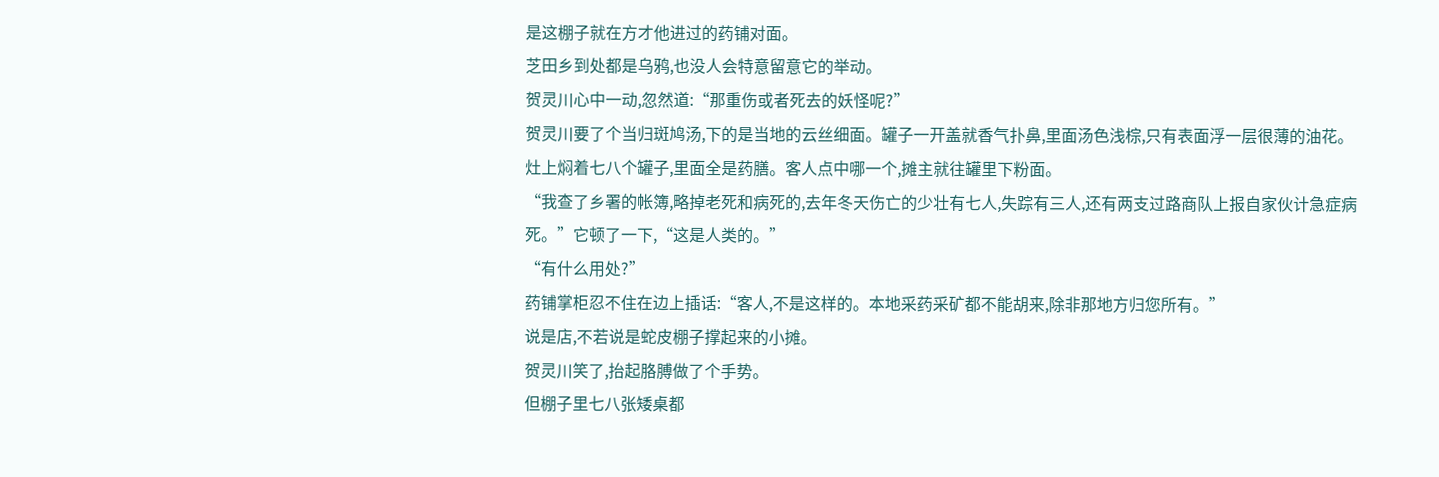是这棚子就在方才他进过的药铺对面。
芝田乡到处都是乌鸦,也没人会特意留意它的举动。
贺灵川心中一动,忽然道:“那重伤或者死去的妖怪呢?”
贺灵川要了个当归斑鸠汤,下的是当地的云丝细面。罐子一开盖就香气扑鼻,里面汤色浅棕,只有表面浮一层很薄的油花。
灶上焖着七八个罐子,里面全是药膳。客人点中哪一个,摊主就往罐里下粉面。
“我查了乡署的帐簿,略掉老死和病死的,去年冬天伤亡的少壮有七人,失踪有三人,还有两支过路商队上报自家伙计急症病死。”它顿了一下,“这是人类的。”
“有什么用处?”
药铺掌柜忍不住在边上插话:“客人,不是这样的。本地采药采矿都不能胡来,除非那地方归您所有。”
说是店,不若说是蛇皮棚子撑起来的小摊。
贺灵川笑了,抬起胳膊做了个手势。
但棚子里七八张矮桌都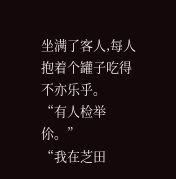坐满了客人,每人抱着个罐子吃得不亦乐乎。
“有人检举伱。”
“我在芝田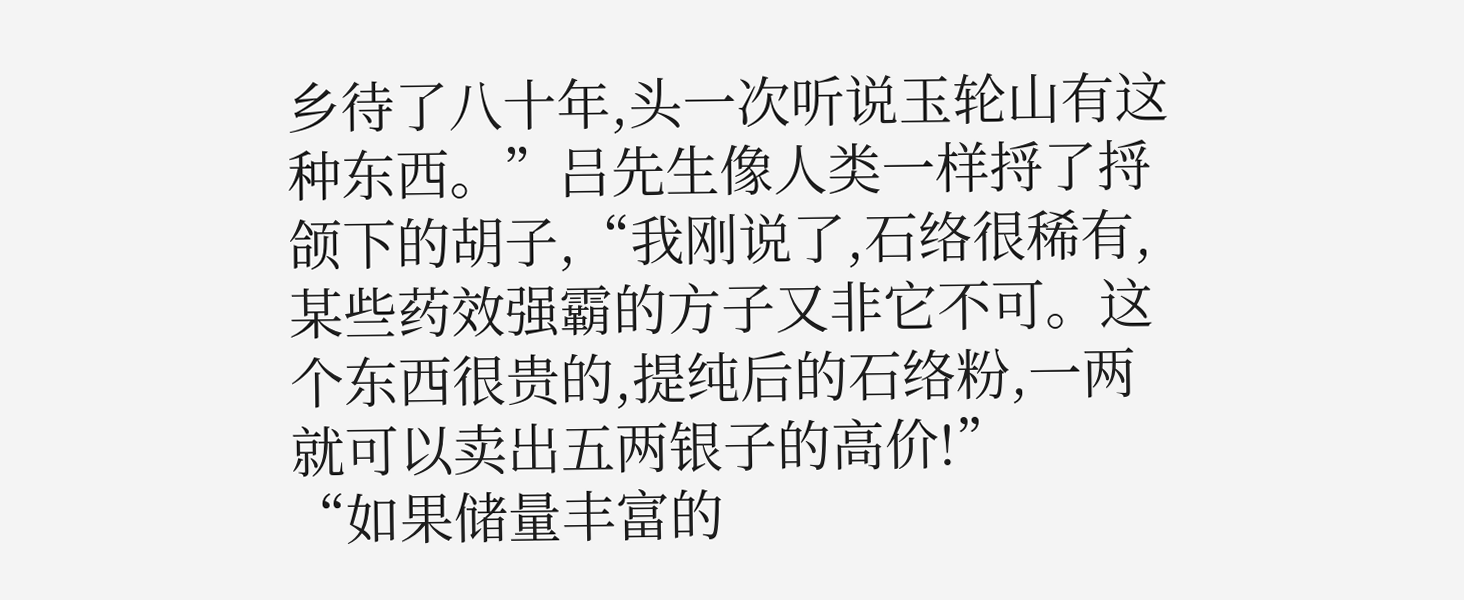乡待了八十年,头一次听说玉轮山有这种东西。”吕先生像人类一样捋了捋颌下的胡子,“我刚说了,石络很稀有,某些药效强霸的方子又非它不可。这个东西很贵的,提纯后的石络粉,一两就可以卖出五两银子的高价!”
“如果储量丰富的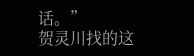话。”
贺灵川找的这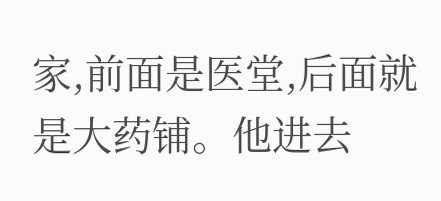家,前面是医堂,后面就是大药铺。他进去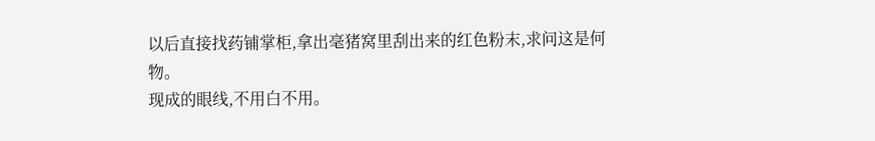以后直接找药铺掌柜,拿出毫猪窝里刮出来的红色粉末,求问这是何物。
现成的眼线,不用白不用。